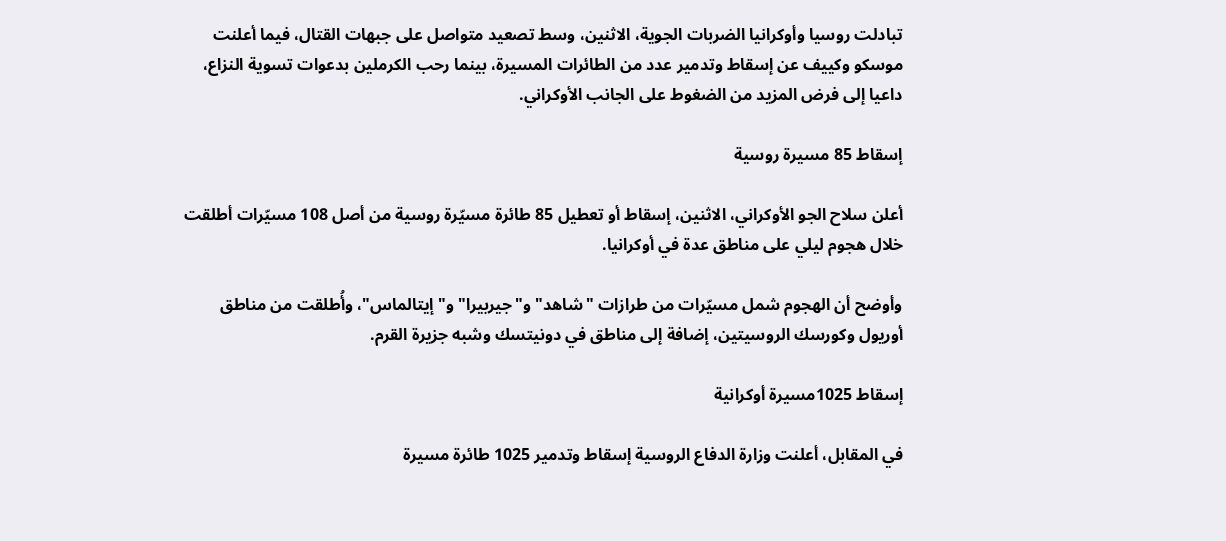تبادلت روسيا وأوكرانيا الضربات الجوية، الاثنين، وسط تصعيد متواصل على جبهات القتال، فيما أعلنت موسكو وكييف عن إسقاط وتدمير عدد من الطائرات المسيرة، بينما رحب الكرملين بدعوات تسوية النزاع، داعيا إلى فرض المزيد من الضغوط على الجانب الأوكراني.

إسقاط 85 مسيرة روسية

أعلن سلاح الجو الأوكراني، الاثنين، إسقاط أو تعطيل 85 طائرة مسيّرة روسية من أصل 108 مسيّرات أطلقت خلال هجوم ليلي على مناطق عدة في أوكرانيا.

وأوضح أن الهجوم شمل مسيّرات من طرازات "شاهد" و"جيربيرا" و"إيتالماس"، وأُطلقت من مناطق أوريول وكورسك الروسيتين، إضافة إلى مناطق في دونيتسك وشبه جزيرة القرم.

إسقاط 1025مسيرة أوكرانية

في المقابل، أعلنت وزارة الدفاع الروسية إسقاط وتدمير 1025 طائرة مسيرة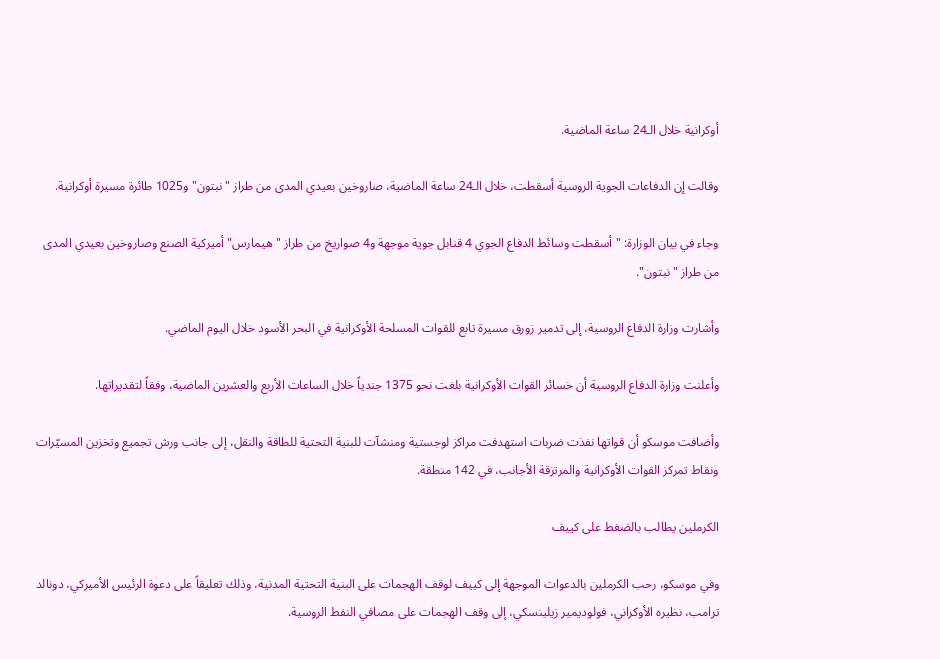أوكرانية خلال الـ24 ساعة الماضية.

وقالت إن الدفاعات الجوية الروسية أسقطت، خلال الـ24 ساعة الماضية، صاروخين بعيدي المدى من طراز "نبتون" و1025 طائرة مسيرة أوكرانية.

وجاء في بيان الوزارة: "أسقطت وسائط الدفاع الجوي 4 قنابل جوية موجهة و4 صواريخ من طراز "هيمارس" أميركية الصنع وصاروخين بعيدي المدى من طراز "نبتون".

وأشارت وزارة الدفاع الروسية، إلى تدمير زورق مسيرة تابع للقوات المسلحة الأوكرانية في البحر الأسود خلال اليوم الماضي.

وأعلنت وزارة الدفاع الروسية أن خسائر القوات الأوكرانية بلغت نحو 1375 جندياً خلال الساعات الأربع والعشرين الماضية، وفقاً لتقديراتها.

وأضافت موسكو أن قواتها نفذت ضربات استهدفت مراكز لوجستية ومنشآت للبنية التحتية للطاقة والنقل، إلى جانب ورش تجميع وتخزين المسيّرات ونقاط تمركز القوات الأوكرانية والمرتزقة الأجانب، في 142 منطقة.

الكرملين يطالب بالضغط على كييف

وفي موسكو، رحب الكرملين بالدعوات الموجهة إلى كييف لوقف الهجمات على البنية التحتية المدنية، وذلك تعليقاً على دعوة الرئيس الأميركي، دونالد ترامب، نظيره الأوكراني، فولوديمير زيلينسكي، إلى وقف الهجمات على مصافي النفط الروسية.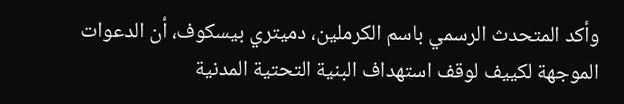وأكد المتحدث الرسمي باسم الكرملين، دميتري بيسكوف، أن الدعوات الموجهة لكييف لوقف استهداف البنية التحتية المدنية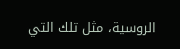الروسية، مثل تلك التي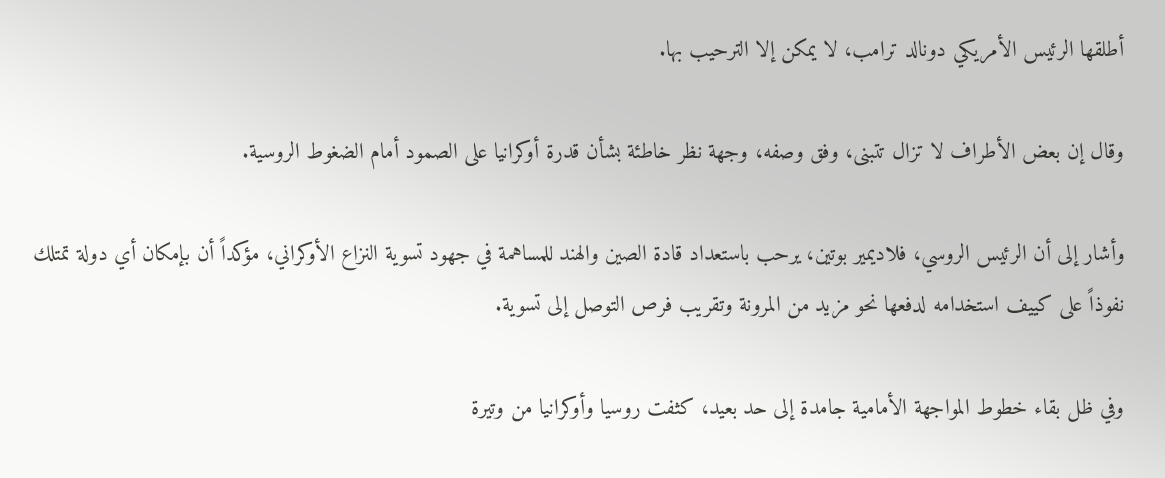أطلقها الرئيس الأمريكي دونالد ترامب، لا يمكن إلا الترحيب بها.

وقال إن بعض الأطراف لا تزال تتبنى، وفق وصفه، وجهة نظر خاطئة بشأن قدرة أوكرانيا على الصمود أمام الضغوط الروسية.

وأشار إلى أن الرئيس الروسي، فلاديمير بوتين، يرحب باستعداد قادة الصين والهند للمساهمة في جهود تسوية النزاع الأوكراني، مؤكداً أن بإمكان أي دولة تمتلك نفوذاً على كييف استخدامه لدفعها نحو مزيد من المرونة وتقريب فرص التوصل إلى تسوية.

وفي ظل بقاء خطوط المواجهة الأمامية جامدة إلى حد بعيد، كثفت روسيا وأوكرانيا من وتيرة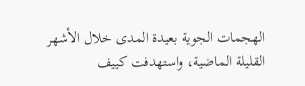الهجمات الجوية بعيدة المدى خلال الأشهر القليلة الماضية، واستهدفت كييف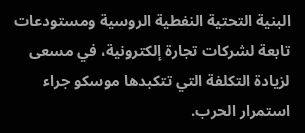البنية التحتية النفطية الروسية ومستودعات تابعة لشركات تجارة إلكترونية، في مسعى لزيادة التكلفة التي تتكبدها موسكو جراء استمرار الحرب.